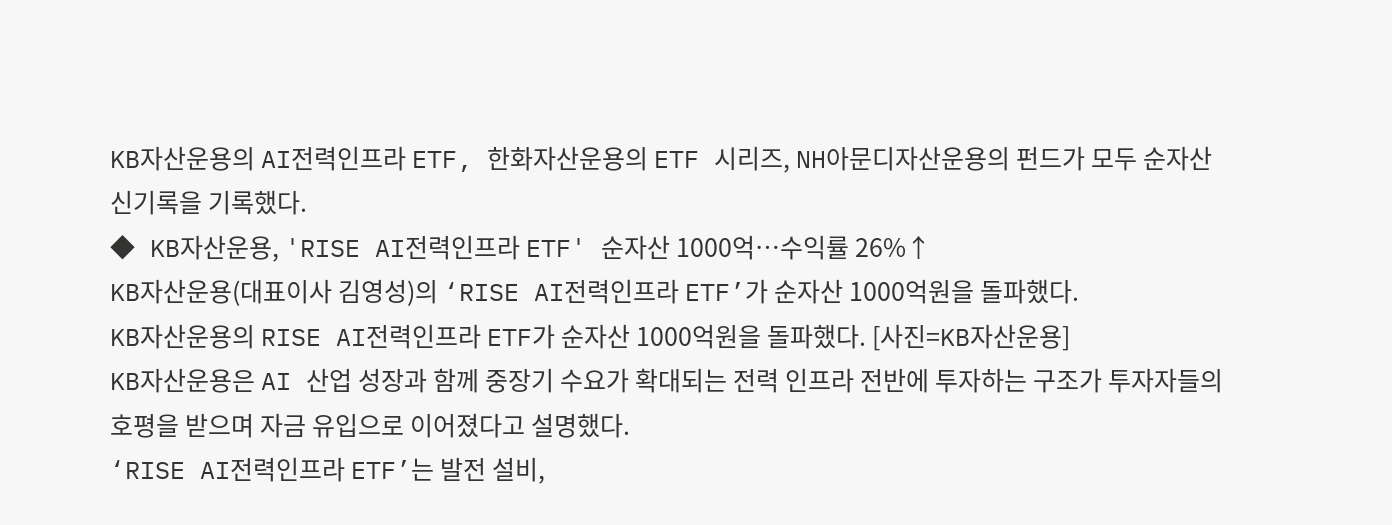KB자산운용의 AI전력인프라 ETF, 한화자산운용의 ETF 시리즈, NH아문디자산운용의 펀드가 모두 순자산 신기록을 기록했다.
◆ KB자산운용, 'RISE AI전력인프라 ETF' 순자산 1000억…수익률 26%↑
KB자산운용(대표이사 김영성)의 ‘RISE AI전력인프라 ETF’가 순자산 1000억원을 돌파했다.
KB자산운용의 RISE AI전력인프라 ETF가 순자산 1000억원을 돌파했다. [사진=KB자산운용]
KB자산운용은 AI 산업 성장과 함께 중장기 수요가 확대되는 전력 인프라 전반에 투자하는 구조가 투자자들의 호평을 받으며 자금 유입으로 이어졌다고 설명했다.
‘RISE AI전력인프라 ETF’는 발전 설비,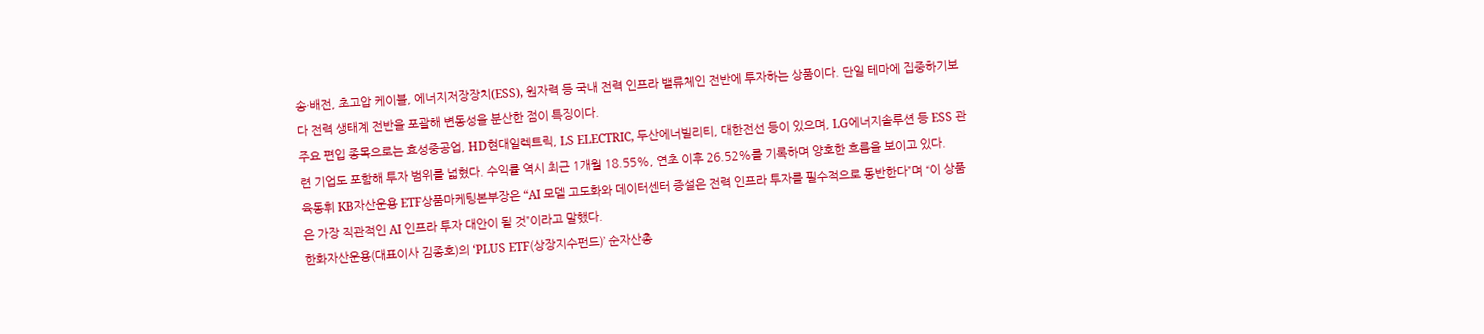송·배전, 초고압 케이블, 에너지저장장치(ESS), 원자력 등 국내 전력 인프라 밸류체인 전반에 투자하는 상품이다. 단일 테마에 집중하기보다 전력 생태계 전반을 포괄해 변동성을 분산한 점이 특징이다.
주요 편입 종목으로는 효성중공업, HD현대일렉트릭, LS ELECTRIC, 두산에너빌리티, 대한전선 등이 있으며, LG에너지솔루션 등 ESS 관련 기업도 포함해 투자 범위를 넓혔다. 수익률 역시 최근 1개월 18.55%, 연초 이후 26.52%를 기록하며 양호한 흐름을 보이고 있다.
육동휘 KB자산운용 ETF상품마케팅본부장은 “AI 모델 고도화와 데이터센터 증설은 전력 인프라 투자를 필수적으로 동반한다”며 “이 상품은 가장 직관적인 AI 인프라 투자 대안이 될 것”이라고 말했다.
한화자산운용(대표이사 김종호)의 ‘PLUS ETF(상장지수펀드)’ 순자산총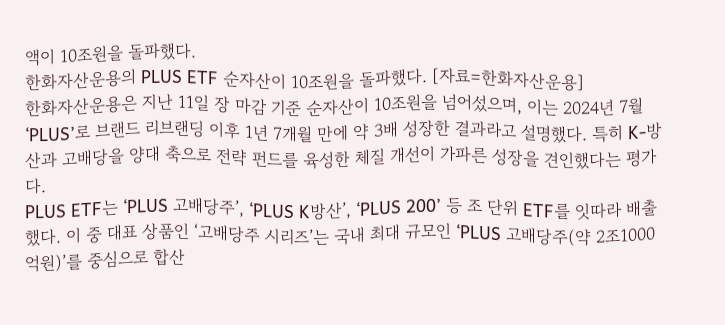액이 10조원을 돌파했다.
한화자산운용의 PLUS ETF 순자산이 10조원을 돌파했다. [자료=한화자산운용]
한화자산운용은 지난 11일 장 마감 기준 순자산이 10조원을 넘어섰으며, 이는 2024년 7월 ‘PLUS’로 브랜드 리브랜딩 이후 1년 7개월 만에 약 3배 성장한 결과라고 설명했다. 특히 K-방산과 고배당을 양대 축으로 전략 펀드를 육성한 체질 개선이 가파른 성장을 견인했다는 평가다.
PLUS ETF는 ‘PLUS 고배당주’, ‘PLUS K방산’, ‘PLUS 200’ 등 조 단위 ETF를 잇따라 배출했다. 이 중 대표 상품인 ‘고배당주 시리즈’는 국내 최대 규모인 ‘PLUS 고배당주(약 2조1000억원)’를 중심으로 합산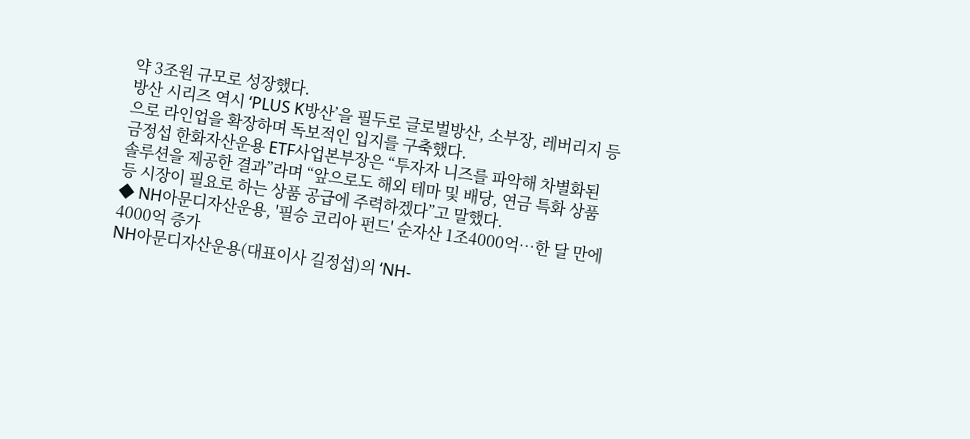약 3조원 규모로 성장했다.
방산 시리즈 역시 ‘PLUS K방산’을 필두로 글로벌방산, 소부장, 레버리지 등으로 라인업을 확장하며 독보적인 입지를 구축했다.
금정섭 한화자산운용 ETF사업본부장은 “투자자 니즈를 파악해 차별화된 솔루션을 제공한 결과”라며 “앞으로도 해외 테마 및 배당, 연금 특화 상품 등 시장이 필요로 하는 상품 공급에 주력하겠다”고 말했다.
◆ NH아문디자산운용, '필승 코리아 펀드' 순자산 1조4000억…한 달 만에 4000억 증가
NH아문디자산운용(대표이사 길정섭)의 ‘NH-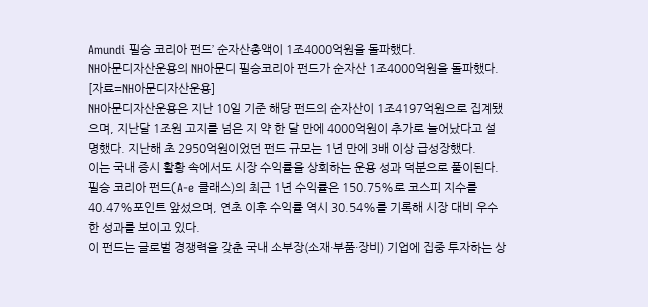Amundi 필승 코리아 펀드’ 순자산총액이 1조4000억원을 돌파했다.
NH아문디자산운용의 NH아문디 필승코리아 펀드가 순자산 1조4000억원을 돌파했다. [자료=NH아문디자산운용]
NH아문디자산운용은 지난 10일 기준 해당 펀드의 순자산이 1조4197억원으로 집계됐으며, 지난달 1조원 고지를 넘은 지 약 한 달 만에 4000억원이 추가로 늘어났다고 설명했다. 지난해 초 2950억원이었던 펀드 규모는 1년 만에 3배 이상 급성장했다.
이는 국내 증시 활황 속에서도 시장 수익률을 상회하는 운용 성과 덕분으로 풀이된다. 필승 코리아 펀드(A-e 클래스)의 최근 1년 수익률은 150.75%로 코스피 지수를 40.47%포인트 앞섰으며, 연초 이후 수익률 역시 30.54%를 기록해 시장 대비 우수한 성과를 보이고 있다.
이 펀드는 글로벌 경쟁력을 갖춘 국내 소부장(소재·부품·장비) 기업에 집중 투자하는 상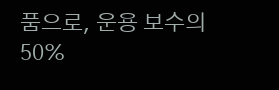품으로, 운용 보수의 50%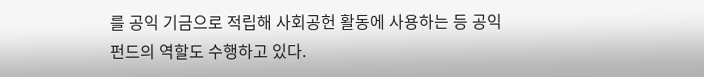를 공익 기금으로 적립해 사회공헌 활동에 사용하는 등 공익 펀드의 역할도 수행하고 있다.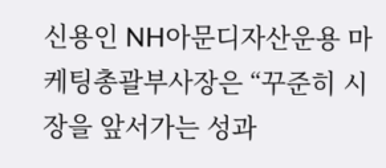신용인 NH아문디자산운용 마케팅총괄부사장은 “꾸준히 시장을 앞서가는 성과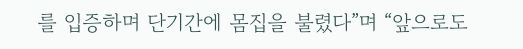를 입증하며 단기간에 몸집을 불렸다”며 “앞으로도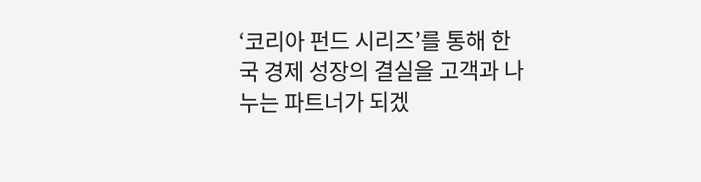‘코리아 펀드 시리즈’를 통해 한국 경제 성장의 결실을 고객과 나누는 파트너가 되겠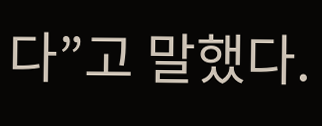다”고 말했다.